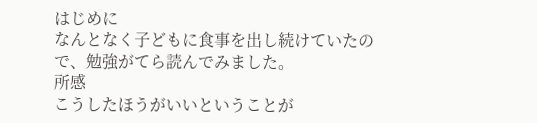はじめに
なんとなく子どもに食事を出し続けていたので、勉強がてら読んでみました。
所感
こうしたほうがいいということが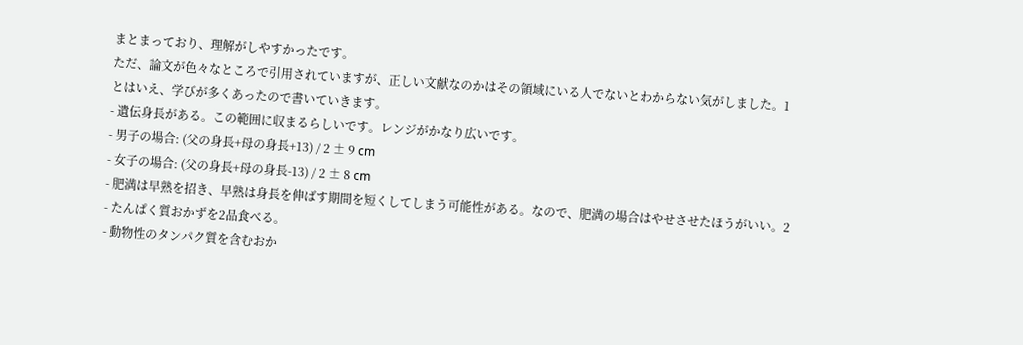まとまっており、理解がしやすかったです。
ただ、論文が色々なところで引用されていますが、正しい文献なのかはその領域にいる人でないとわからない気がしました。1
とはいえ、学びが多くあったので書いていきます。
- 遺伝身長がある。この範囲に収まるらしいです。レンジがかなり広いです。
- 男子の場合: (父の身長+母の身長+13) / 2 ± 9 cm
- 女子の場合: (父の身長+母の身長-13) / 2 ± 8 cm
- 肥満は早熟を招き、早熟は身長を伸ばす期間を短くしてしまう可能性がある。なので、肥満の場合はやせさせたほうがいい。2
- たんぱく質おかずを2品食べる。
- 動物性のタンパク質を含むおか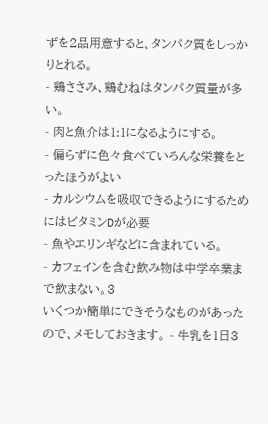ずを2品用意すると、タンパク質をしっかりとれる。
- 鶏ささみ、鶏むねはタンパク質量が多い。
- 肉と魚介は1:1になるようにする。
- 偏らずに色々食べていろんな栄養をとったほうがよい
- カルシウムを吸収できるようにするためにはビタミンDが必要
- 魚やエリンギなどに含まれている。
- カフェインを含む飲み物は中学卒業まで飲まない。3
いくつか簡単にできそうなものがあったので、メモしておきます。 - 牛乳を1日3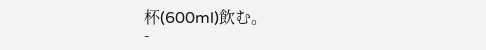杯(600ml)飲む。
-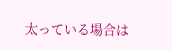太っている場合は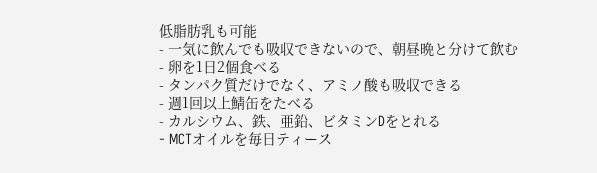低脂肪乳も可能
- 一気に飲んでも吸収できないので、朝昼晩と分けて飲む
- 卵を1日2個食べる
- タンパク質だけでなく、アミノ酸も吸収できる
- 週1回以上鯖缶をたべる
- カルシウム、鉄、亜鉛、ビタミンDをとれる
- MCTオイルを毎日ティース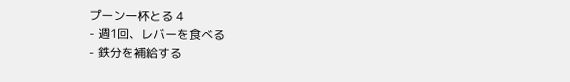プーン一杯とる 4
- 週1回、レバーを食べる
- 鉄分を補給する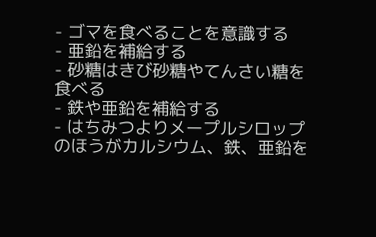- ゴマを食べることを意識する
- 亜鉛を補給する
- 砂糖はきび砂糖やてんさい糖を食べる
- 鉄や亜鉛を補給する
- はちみつよりメープルシロップのほうがカルシウム、鉄、亜鉛を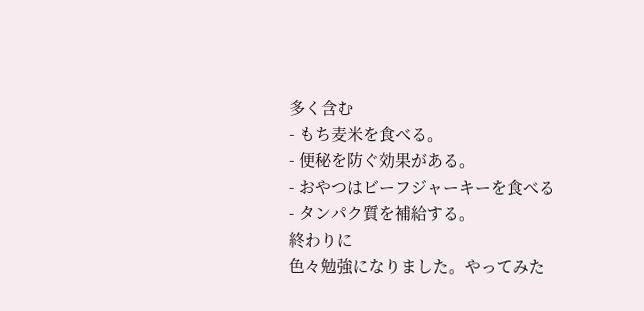多く含む
- もち麦米を食べる。
- 便秘を防ぐ効果がある。
- おやつはビーフジャーキーを食べる
- タンパク質を補給する。
終わりに
色々勉強になりました。やってみた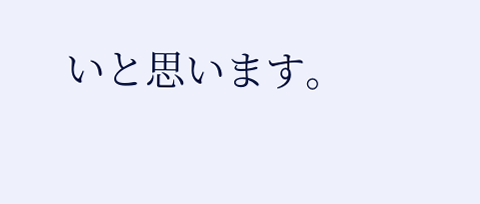いと思います。